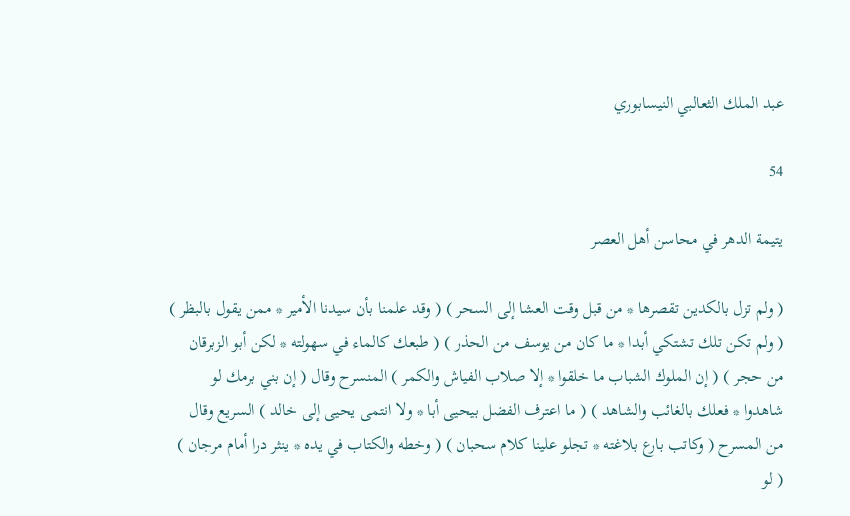عبد الملك الثعالبي النيسابوري

54

يتيمة الدهر في محاسن أهل العصر

( ولم تزل بالكدين تقصرها * من قبل وقت العشا إلى السحر ) ( وقد علمنا بأن سيدنا الأمير * ممن يقول بالبظر ) ( ولم تكن تلك تشتكي أبدا * ما كان من يوسف من الحذر ) ( طبعك كالماء في سهولته * لكن أبو الزبرقان من حجر ) ( إن الملوك الشباب ما خلقوا * إلا صلاب الفياش والكمر ) المنسرح وقال ( إن بني برمك لو شاهدوا * فعلك بالغائب والشاهد ) ( ما اعترف الفضل بيحيى أبا * ولا انتمى يحيى إلى خالد ) السريع وقال من المسرح ( وكاتب بارع بلاغته * تجلو علينا كلام سحبان ) ( وخطه والكتاب في يده * ينثر درا أمام مرجان ) ( لو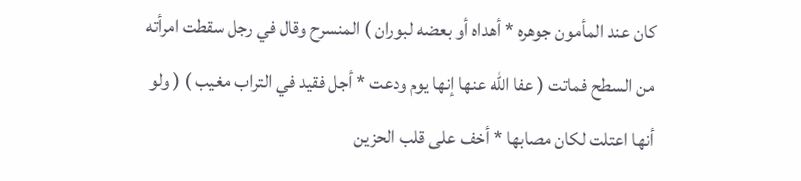كان عند المأمون جوهره * أهداه أو بعضه لبوران ) المنسرح وقال في رجل سقطت امرأته من السطح فماتت ( عفا الله عنها إنها يوم ودعت * أجل فقيد في التراب مغيب ) ( ولو أنها اعتلت لكان مصابها * أخف على قلب الحزين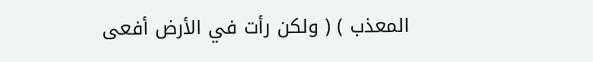المعذب ) ( ولكن رأت في الأرض أفعى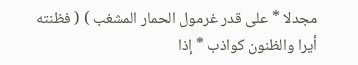مجدلا * على قدر غرمول الحمار المشغب ) ( فظنته أيرا والظنون كواذب * إذا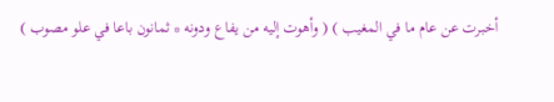أخبرت عن عام ما في المغيب ) ( وأهوت إليه من يفاع ودونه * ثمانون باعا في علو مصوب )